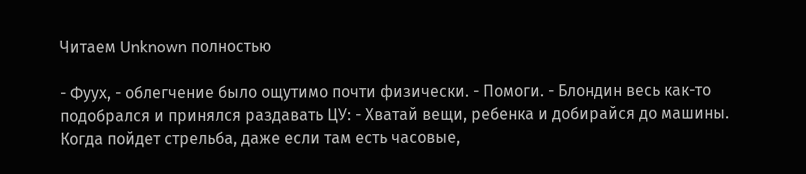Читаем Unknown полностью

- Фуух, - облегчение было ощутимо почти физически. - Помоги. - Блондин весь как-то подобрался и принялся раздавать ЦУ: - Хватай вещи, ребенка и добирайся до машины. Когда пойдет стрельба, даже если там есть часовые,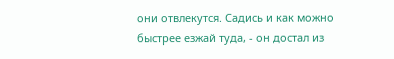они отвлекутся. Садись и как можно быстрее езжай туда, - он достал из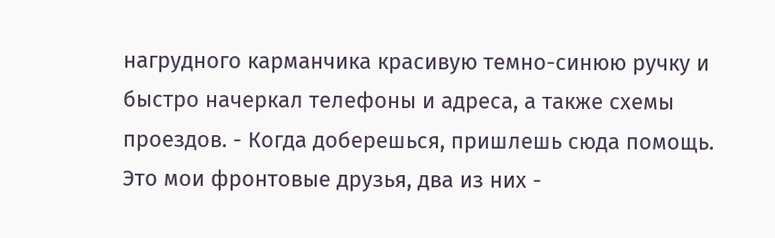нагрудного карманчика красивую темно-синюю ручку и быстро начеркал телефоны и адреса, а также схемы проездов. - Когда доберешься, пришлешь сюда помощь. Это мои фронтовые друзья, два из них -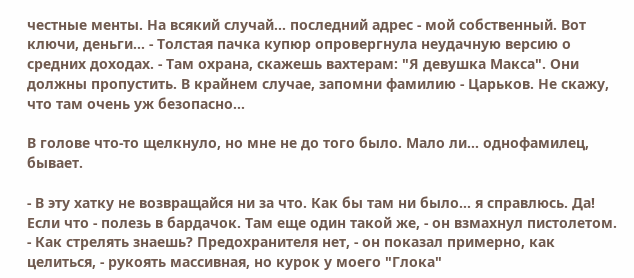честные менты. На всякий случай... последний адрес - мой собственный. Вот ключи, деньги... - Толстая пачка купюр опровергнула неудачную версию о средних доходах. - Там охрана, скажешь вахтерам: "Я девушка Макса". Они должны пропустить. В крайнем случае, запомни фамилию - Царьков. Не скажу, что там очень уж безопасно...

В голове что-то щелкнуло, но мне не до того было. Мало ли... однофамилец, бывает.

- В эту хатку не возвращайся ни за что. Как бы там ни было... я справлюсь. Да! Если что - полезь в бардачок. Там еще один такой же, - он взмахнул пистолетом. - Как стрелять знаешь? Предохранителя нет, - он показал примерно, как целиться, - рукоять массивная, но курок у моего "Глока"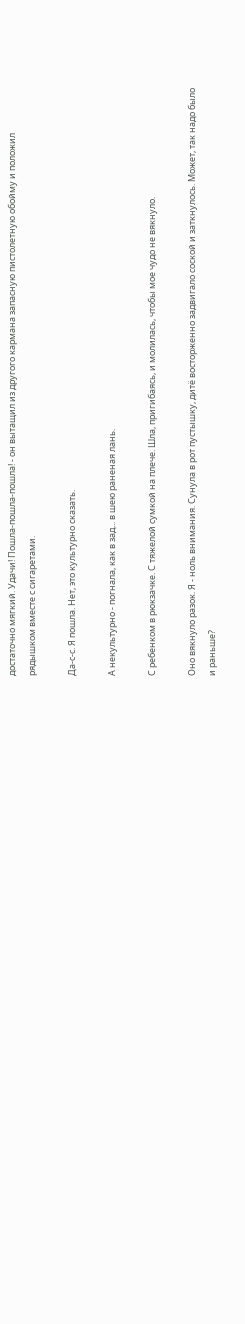достаточно мягкий. Удачи! Пошла-пошла-пошла! - он вытащил из другого кармана запасную пистолетную обойму и положил рядышком вместе с сигаретами.

Да-с-с. Я пошла. Нет, это культурно сказать.

А некультурно - погнала, как в зад... в шею раненая лань.

С ребенком в рюкзачке. С тяжелой сумкой на плече. Шла, пригибаясь, и молилась, чтобы мое чудо не вякнуло.

Оно вякнуло разок. Я - ноль внимания. Сунула в рот пустышку, дитё восторженно задвигало соской и заткнулось. Может, так надо было и раньше?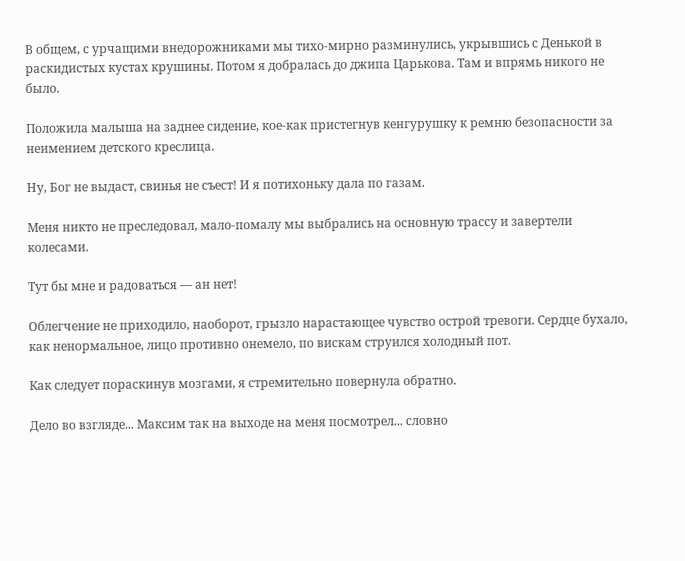В общем, с урчащими внедорожниками мы тихо-мирно разминулись, укрывшись с Денькой в раскидистых кустах крушины. Потом я добралась до джипа Царькова. Там и впрямь никого не было.

Положила малыша на заднее сидение, кое-как пристегнув кенгурушку к ремню безопасности за неимением детского креслица.

Ну, Бог не выдаст, свинья не съест! И я потихоньку дала по газам.

Меня никто не преследовал, мало-помалу мы выбрались на основную трассу и завертели колесами.

Тут бы мне и радоваться — ан нет!

Облегчение не приходило, наоборот, грызло нарастающее чувство острой тревоги. Сердце бухало, как ненормальное, лицо противно онемело, по вискам струился холодный пот.

Как следует пораскинув мозгами, я стремительно повернула обратно.

Дело во взгляде... Максим так на выходе на меня посмотрел... словно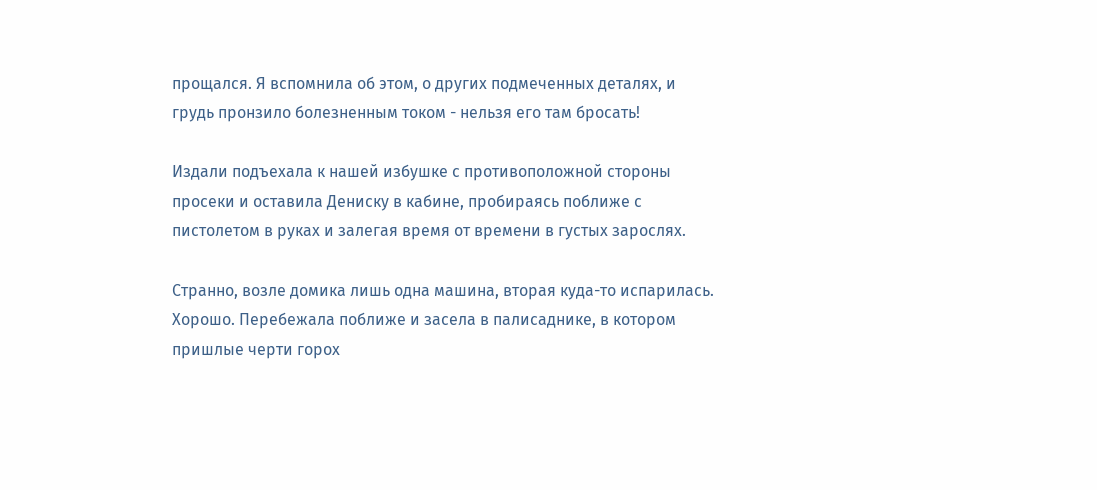прощался. Я вспомнила об этом, о других подмеченных деталях, и грудь пронзило болезненным током - нельзя его там бросать!

Издали подъехала к нашей избушке с противоположной стороны просеки и оставила Дениску в кабине, пробираясь поближе с пистолетом в руках и залегая время от времени в густых зарослях.

Странно, возле домика лишь одна машина, вторая куда-то испарилась. Хорошо. Перебежала поближе и засела в палисаднике, в котором пришлые черти горох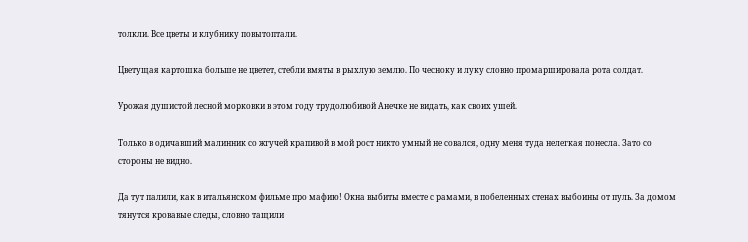толкли. Все цветы и клубнику повытоптали.

Цветущая картошка больше не цветет, стебли вмяты в рыхлую землю. По чесноку и луку словно промаршировала рота солдат.

Урожая душистой лесной морковки в этом году трудолюбивой Анечке не видать, как своих ушей.

Только в одичавший малинник со жгучей крапивой в мой рост никто умный не совался, одну меня туда нелегкая понесла. Зато со стороны не видно.

Да тут палили, как в итальянском фильме про мафию! Окна выбиты вместе с рамами, в побеленных стенах выбоины от пуль. За домом тянутся кровавые следы, словно тащили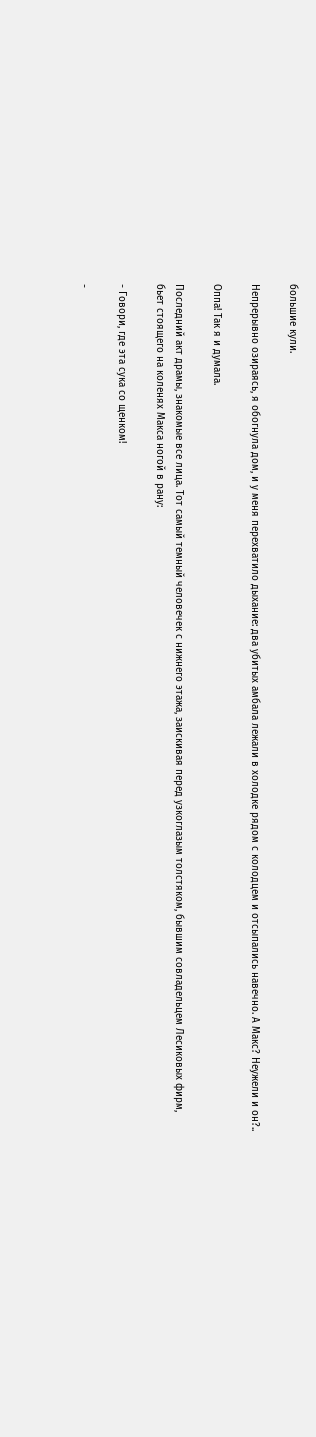большие кули.

Непрерывно озираясь, я обогнула дом, и у меня перехватило дыхание: два убитых амбала лежали в холодке рядом с колодцем и отсыпались навечно. А Макс? Неужели и он?..

Оппа! Так я и думала.

Последний акт драмы, знакомые все лица. Тот самый темный человечек с нижнего этажа, заискивая перед узкоглазым толстяком, бывшим совладельцем Лесиковых фирм, бьет стоящего на коленях Макса ногой в рану:

- Говори, где эта сука со щенком!

-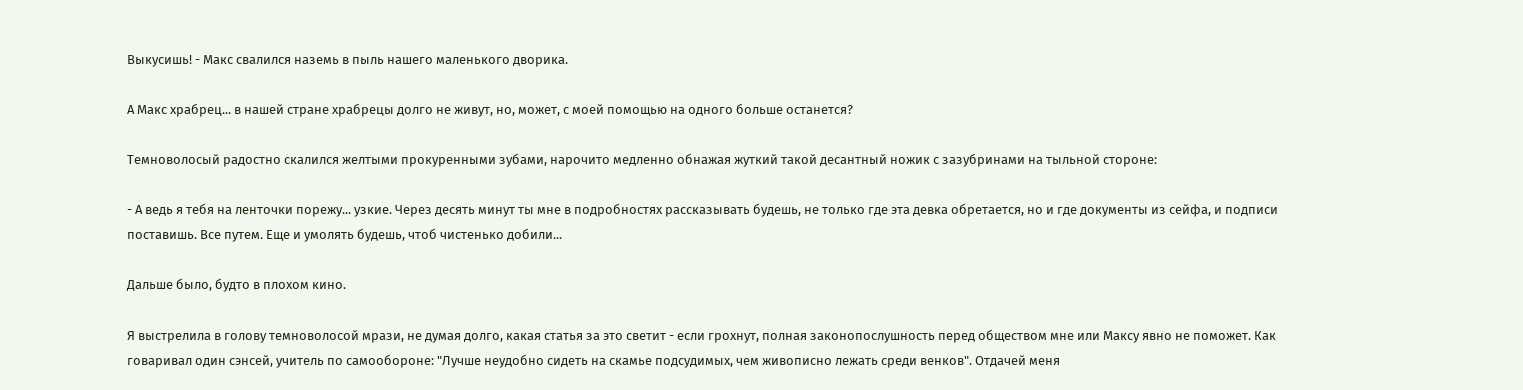Выкусишь! - Макс свалился наземь в пыль нашего маленького дворика.

А Макс храбрец... в нашей стране храбрецы долго не живут, но, может, с моей помощью на одного больше останется?

Темноволосый радостно скалился желтыми прокуренными зубами, нарочито медленно обнажая жуткий такой десантный ножик с зазубринами на тыльной стороне:

- А ведь я тебя на ленточки порежу... узкие. Через десять минут ты мне в подробностях рассказывать будешь, не только где эта девка обретается, но и где документы из сейфа, и подписи поставишь. Все путем. Еще и умолять будешь, чтоб чистенько добили...

Дальше было, будто в плохом кино.

Я выстрелила в голову темноволосой мрази, не думая долго, какая статья за это светит - если грохнут, полная законопослушность перед обществом мне или Максу явно не поможет. Как говаривал один сэнсей, учитель по самообороне: "Лучше неудобно сидеть на скамье подсудимых, чем живописно лежать среди венков". Отдачей меня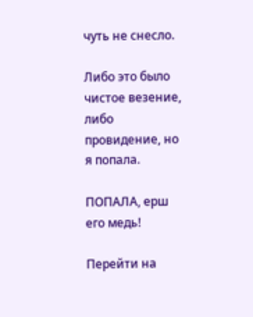чуть не снесло.

Либо это было чистое везение, либо провидение, но я попала.

ПОПАЛА, ерш его медь!

Перейти на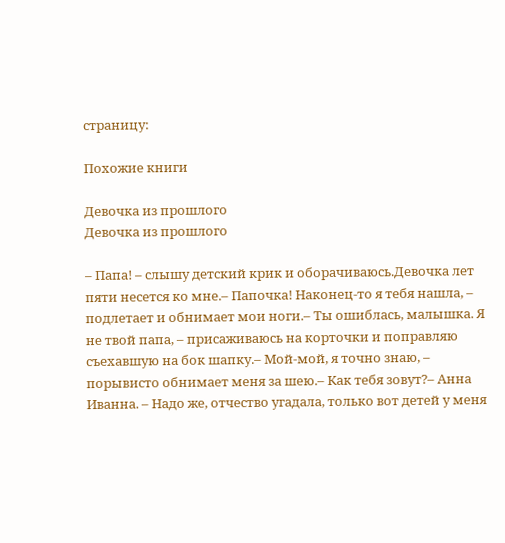страницу:

Похожие книги

Девочка из прошлого
Девочка из прошлого

– Папа! – слышу детский крик и оборачиваюсь.Девочка лет пяти несется ко мне.– Папочка! Наконец-то я тебя нашла, – подлетает и обнимает мои ноги.– Ты ошиблась, малышка. Я не твой папа, – присаживаюсь на корточки и поправляю съехавшую на бок шапку.– Мой-мой, я точно знаю, – порывисто обнимает меня за шею.– Как тебя зовут?– Анна Иванна. – Надо же, отчество угадала, только вот детей у меня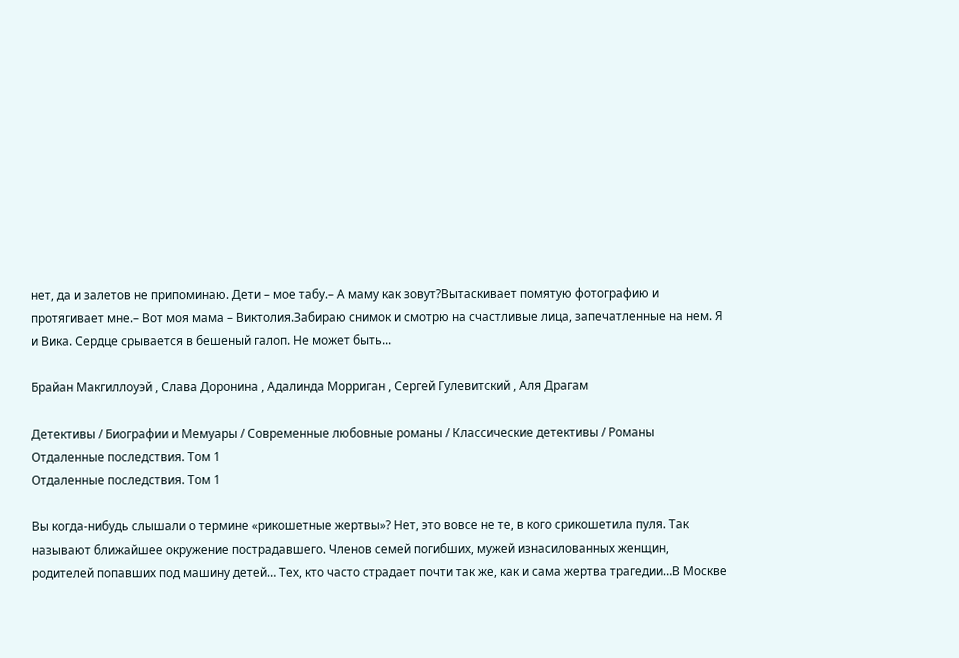нет, да и залетов не припоминаю. Дети – мое табу.– А маму как зовут?Вытаскивает помятую фотографию и протягивает мне.– Вот моя мама – Виктолия.Забираю снимок и смотрю на счастливые лица, запечатленные на нем. Я и Вика. Сердце срывается в бешеный галоп. Не может быть...

Брайан Макгиллоуэй , Слава Доронина , Адалинда Морриган , Сергей Гулевитский , Аля Драгам

Детективы / Биографии и Мемуары / Современные любовные романы / Классические детективы / Романы
Отдаленные последствия. Том 1
Отдаленные последствия. Том 1

Вы когда-нибудь слышали о термине «рикошетные жертвы»? Нет, это вовсе не те, в кого срикошетила пуля. Так называют ближайшее окружение пострадавшего. Членов семей погибших, мужей изнасилованных женщин, родителей попавших под машину детей… Тех, кто часто страдает почти так же, как и сама жертва трагедии…В Москве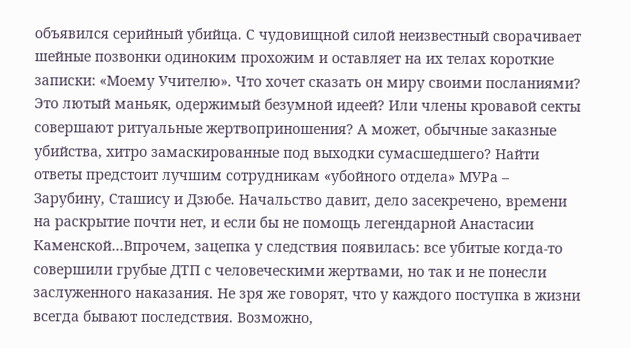объявился серийный убийца. С чудовищной силой неизвестный сворачивает шейные позвонки одиноким прохожим и оставляет на их телах короткие записки: «Моему Учителю». Что хочет сказать он миру своими посланиями? Это лютый маньяк, одержимый безумной идеей? Или члены кровавой секты совершают ритуальные жертвоприношения? А может, обычные заказные убийства, хитро замаскированные под выходки сумасшедшего? Найти ответы предстоит лучшим сотрудникам «убойного отдела» МУРа – Зарубину, Сташису и Дзюбе. Начальство давит, дело засекречено, времени на раскрытие почти нет, и если бы не помощь легендарной Анастасии Каменской…Впрочем, зацепка у следствия появилась: все убитые когда-то совершили грубые ДТП с человеческими жертвами, но так и не понесли заслуженного наказания. Не зря же говорят, что у каждого поступка в жизни всегда бывают последствия. Возможно,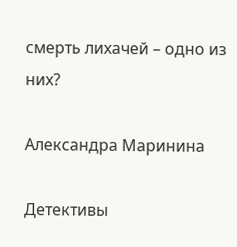смерть лихачей – одно из них?

Александра Маринина

Детективы